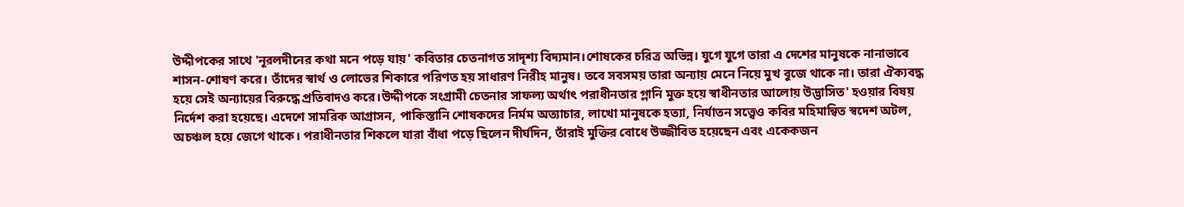উদ্দীপকের সাথে 'নূরলদীনের কথা মনে পড়ে যায়' কবিতার চেতনাগত সাদৃশ্য বিদ্যমান।শোষকের চরিত্র অভিন্ন। যুগে যুগে তারা এ দেশের মানুষকে নানাভাবে শাসন-শোষণ করে। তাঁদের স্বার্থ ও লোভের শিকারে পরিণত হয় সাধারণ নিরীহ মানুষ। তবে সবসময় তারা অন্যায় মেনে নিয়ে মুখ বুজে থাকে না। তারা ঐক্যবদ্ধ হয়ে সেই অন্যায়ের বিরুদ্ধে প্রতিবাদও করে।উদ্দীপকে সংগ্রামী চেতনার সাফল্য অর্থাৎ পরাধীনতার গ্লানি মুক্ত হয়ে স্বাধীনতার আলোয় উদ্ভাসিত' হওয়ার বিষয় নির্দেশ করা হয়েছে। এদেশে সামরিক আগ্রাসন, পাকিস্তানি শোষকদের নির্মম অত্যাচার, লাখো মানুষকে হত্যা, নির্যাতন সত্ত্বেও কবির মহিমান্বিত স্বদেশ অটল, অচঞ্চল হয়ে জেগে থাকে। পরাধীনতার শিকলে যারা বাঁধা পড়ে ছিলেন দীর্ঘদিন, তাঁরাই মুক্তির বোধে উজ্জীবিত হয়েছেন এবং একেকজন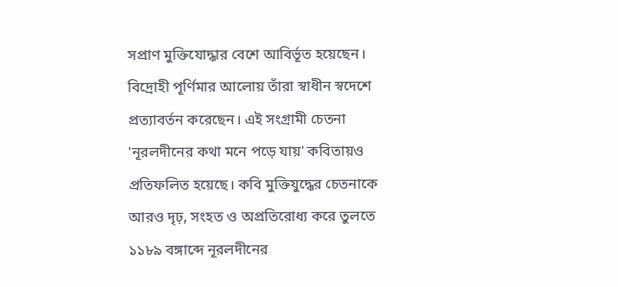সপ্রাণ মুক্তিযোদ্ধার বেশে আবির্ভূত হয়েছেন। বিদ্রোহী পূর্ণিমার আলোয় তাঁরা স্বাধীন স্বদেশে প্রত্যাবর্তন করেছেন। এই সংগ্রামী চেতনা 'নূরলদীনের কথা মনে পড়ে যায়' কবিতায়ও প্রতিফলিত হয়েছে। কবি মুক্তিযুদ্ধের চেতনাকে আরও দৃঢ়, সংহত ও অপ্রতিরোধ্য করে তুলতে ১১৮৯ বঙ্গাব্দে নূরলদীনের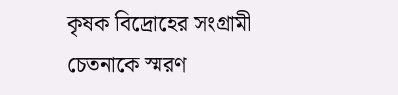কৃষক বিদ্রোহের সংগ্রামী চেতনাকে স্মরণ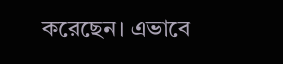করেছেন। এভাবে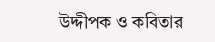উদ্দীপক ও কবিতার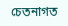চেতনাগত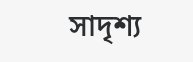সাদৃশ্য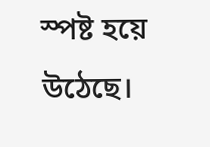স্পষ্ট হয়ে উঠেছে।